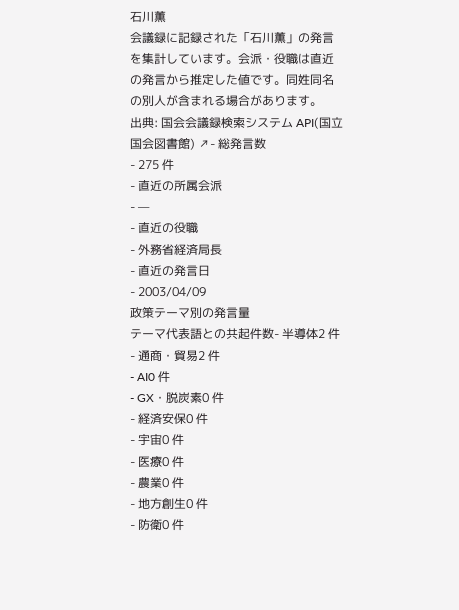石川薫
会議録に記録された「石川薫」の発言を集計しています。会派・役職は直近の発言から推定した値です。同姓同名の別人が含まれる場合があります。
出典: 国会会議録検索システム API(国立国会図書館) ↗- 総発言数
- 275 件
- 直近の所属会派
- —
- 直近の役職
- 外務省経済局長
- 直近の発言日
- 2003/04/09
政策テーマ別の発言量
テーマ代表語との共起件数- 半導体2 件
- 通商・貿易2 件
- AI0 件
- GX・脱炭素0 件
- 経済安保0 件
- 宇宙0 件
- 医療0 件
- 農業0 件
- 地方創生0 件
- 防衛0 件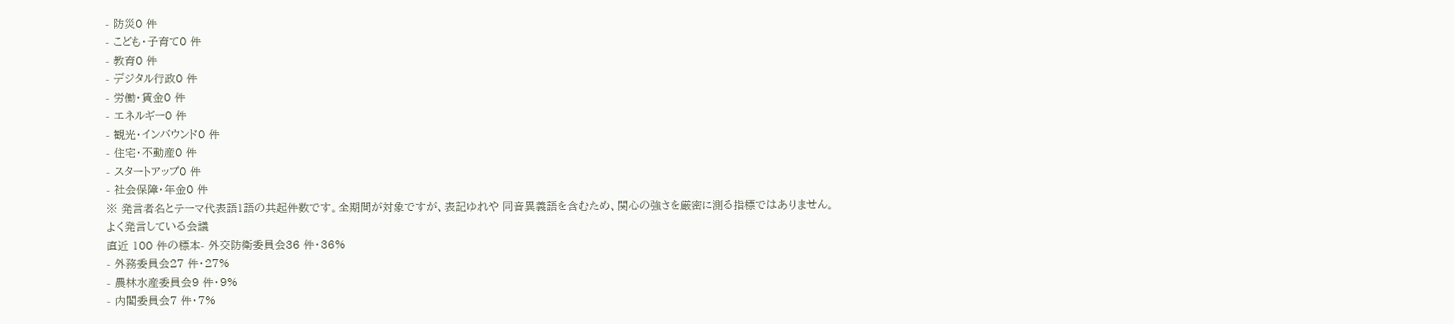- 防災0 件
- こども・子育て0 件
- 教育0 件
- デジタル行政0 件
- 労働・賃金0 件
- エネルギー0 件
- 観光・インバウンド0 件
- 住宅・不動産0 件
- スタートアップ0 件
- 社会保障・年金0 件
※ 発言者名とテーマ代表語1語の共起件数です。全期間が対象ですが、表記ゆれや 同音異義語を含むため、関心の強さを厳密に測る指標ではありません。
よく発言している会議
直近 100 件の標本- 外交防衛委員会36 件・36%
- 外務委員会27 件・27%
- 農林水産委員会9 件・9%
- 内閣委員会7 件・7%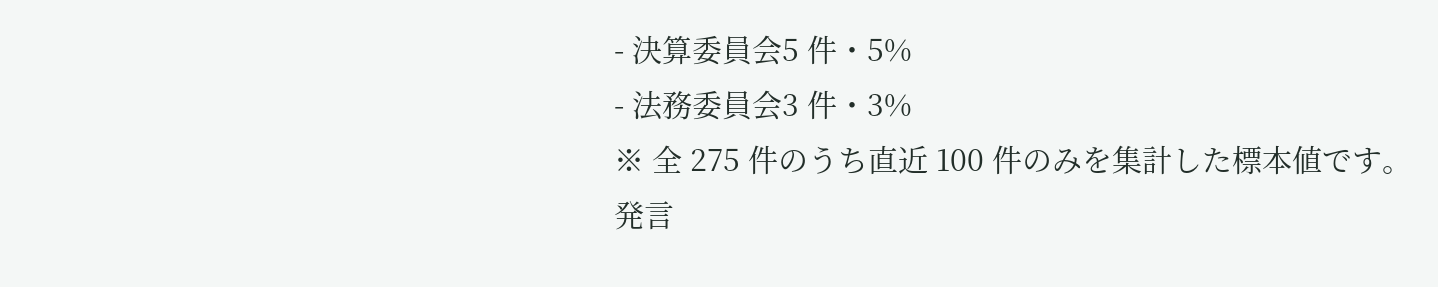- 決算委員会5 件・5%
- 法務委員会3 件・3%
※ 全 275 件のうち直近 100 件のみを集計した標本値です。
発言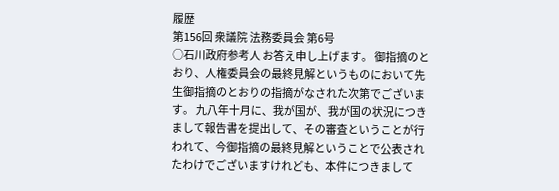履歴
第156回 衆議院 法務委員会 第6号
○石川政府参考人 お答え申し上げます。 御指摘のとおり、人権委員会の最終見解というものにおいて先生御指摘のとおりの指摘がなされた次第でございます。 九八年十月に、我が国が、我が国の状況につきまして報告書を提出して、その審査ということが行われて、今御指摘の最終見解ということで公表されたわけでございますけれども、本件につきまして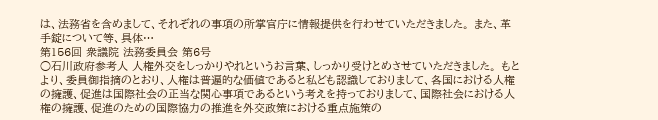は、法務省を含めまして、それぞれの事項の所掌官庁に情報提供を行わせていただきました。 また、革手錠について等、具体…
第156回 衆議院 法務委員会 第6号
○石川政府参考人 人権外交をしっかりやれというお言葉、しっかり受けとめさせていただきました。 もとより、委員御指摘のとおり、人権は普遍的な価値であると私ども認識しておりまして、各国における人権の擁護、促進は国際社会の正当な関心事項であるという考えを持っておりまして、国際社会における人権の擁護、促進のための国際協力の推進を外交政策における重点施策の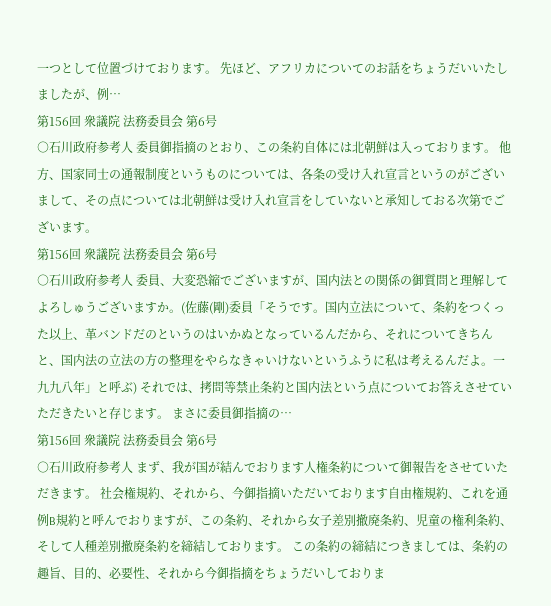一つとして位置づけております。 先ほど、アフリカについてのお話をちょうだいいたしましたが、例…
第156回 衆議院 法務委員会 第6号
○石川政府参考人 委員御指摘のとおり、この条約自体には北朝鮮は入っております。 他方、国家同士の通報制度というものについては、各条の受け入れ宣言というのがございまして、その点については北朝鮮は受け入れ宣言をしていないと承知しておる次第でございます。
第156回 衆議院 法務委員会 第6号
○石川政府参考人 委員、大変恐縮でございますが、国内法との関係の御質問と理解してよろしゅうございますか。(佐藤(剛)委員「そうです。国内立法について、条約をつくった以上、革バンドだのというのはいかぬとなっているんだから、それについてきちんと、国内法の立法の方の整理をやらなきゃいけないというふうに私は考えるんだよ。一九九八年」と呼ぶ) それでは、拷問等禁止条約と国内法という点についてお答えさせていただきたいと存じます。 まさに委員御指摘の…
第156回 衆議院 法務委員会 第6号
○石川政府参考人 まず、我が国が結んでおります人権条約について御報告をさせていただきます。 社会権規約、それから、今御指摘いただいております自由権規約、これを通例B規約と呼んでおりますが、この条約、それから女子差別撤廃条約、児童の権利条約、そして人種差別撤廃条約を締結しております。 この条約の締結につきましては、条約の趣旨、目的、必要性、それから今御指摘をちょうだいしておりま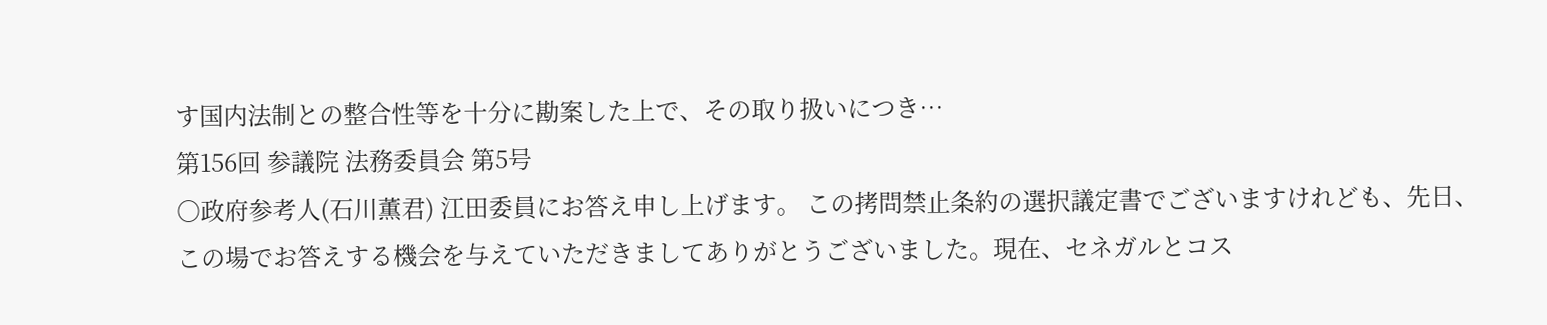す国内法制との整合性等を十分に勘案した上で、その取り扱いにつき…
第156回 参議院 法務委員会 第5号
○政府参考人(石川薫君) 江田委員にお答え申し上げます。 この拷問禁止条約の選択議定書でございますけれども、先日、この場でお答えする機会を与えていただきましてありがとうございました。現在、セネガルとコス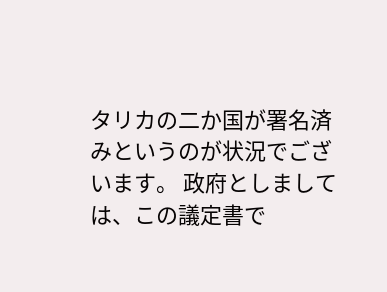タリカの二か国が署名済みというのが状況でございます。 政府としましては、この議定書で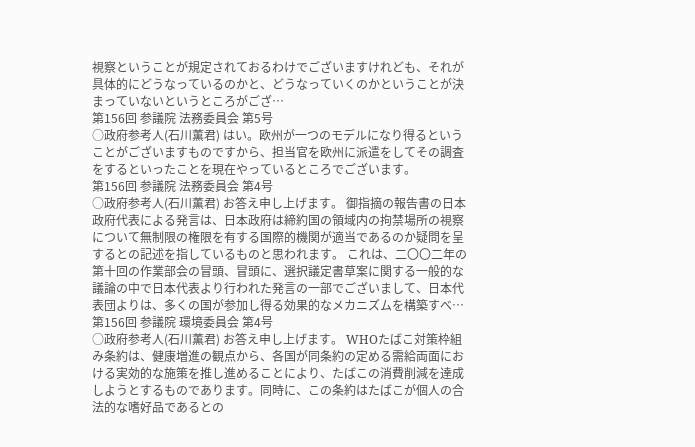視察ということが規定されておるわけでございますけれども、それが具体的にどうなっているのかと、どうなっていくのかということが決まっていないというところがござ…
第156回 参議院 法務委員会 第5号
○政府参考人(石川薫君) はい。欧州が一つのモデルになり得るということがございますものですから、担当官を欧州に派遣をしてその調査をするといったことを現在やっているところでございます。
第156回 参議院 法務委員会 第4号
○政府参考人(石川薫君) お答え申し上げます。 御指摘の報告書の日本政府代表による発言は、日本政府は締約国の領域内の拘禁場所の視察について無制限の権限を有する国際的機関が適当であるのか疑問を呈するとの記述を指しているものと思われます。 これは、二〇〇二年の第十回の作業部会の冒頭、冒頭に、選択議定書草案に関する一般的な議論の中で日本代表より行われた発言の一部でございまして、日本代表団よりは、多くの国が参加し得る効果的なメカニズムを構築すべ…
第156回 参議院 環境委員会 第4号
○政府参考人(石川薫君) お答え申し上げます。 WHOたばこ対策枠組み条約は、健康増進の観点から、各国が同条約の定める需給両面における実効的な施策を推し進めることにより、たばこの消費削減を達成しようとするものであります。同時に、この条約はたばこが個人の合法的な嗜好品であるとの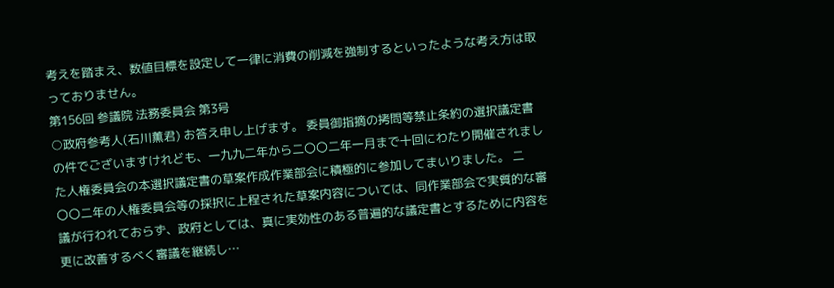考えを踏まえ、数値目標を設定して一律に消費の削減を強制するといったような考え方は取っておりません。
第156回 参議院 法務委員会 第3号
○政府参考人(石川薫君) お答え申し上げます。 委員御指摘の拷問等禁止条約の選択議定書の件でございますけれども、一九九二年から二〇〇二年一月まで十回にわたり開催されました人権委員会の本選択議定書の草案作成作業部会に積極的に参加してまいりました。 二〇〇二年の人権委員会等の採択に上程された草案内容については、同作業部会で実質的な審議が行われておらず、政府としては、真に実効性のある普遍的な議定書とするために内容を更に改善するべく審議を継続し…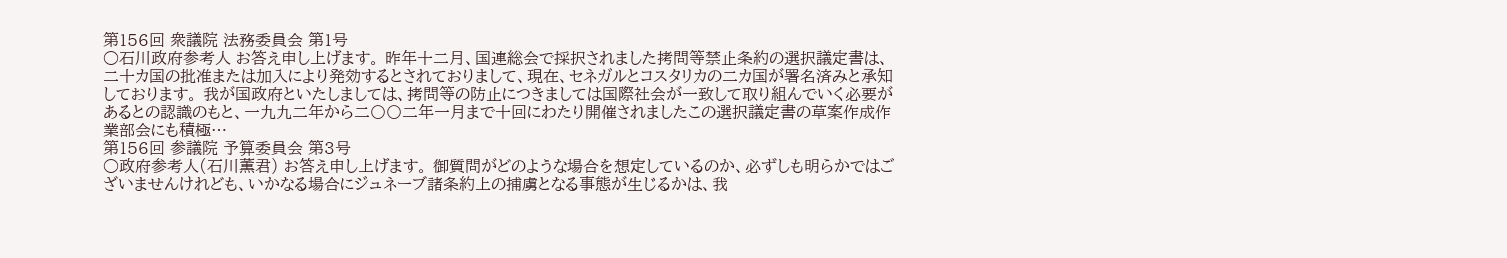第156回 衆議院 法務委員会 第1号
○石川政府参考人 お答え申し上げます。 昨年十二月、国連総会で採択されました拷問等禁止条約の選択議定書は、二十カ国の批准または加入により発効するとされておりまして、現在、セネガルとコスタリカの二カ国が署名済みと承知しております。 我が国政府といたしましては、拷問等の防止につきましては国際社会が一致して取り組んでいく必要があるとの認識のもと、一九九二年から二〇〇二年一月まで十回にわたり開催されましたこの選択議定書の草案作成作業部会にも積極…
第156回 参議院 予算委員会 第3号
○政府参考人(石川薫君) お答え申し上げます。 御質問がどのような場合を想定しているのか、必ずしも明らかではございませんけれども、いかなる場合にジュネーブ諸条約上の捕虜となる事態が生じるかは、我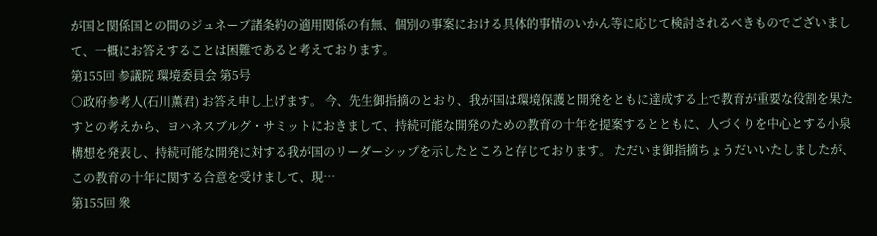が国と関係国との間のジュネーブ諸条約の適用関係の有無、個別の事案における具体的事情のいかん等に応じて検討されるべきものでございまして、一概にお答えすることは困難であると考えております。
第155回 参議院 環境委員会 第5号
○政府参考人(石川薫君) お答え申し上げます。 今、先生御指摘のとおり、我が国は環境保護と開発をともに達成する上で教育が重要な役割を果たすとの考えから、ヨハネスブルグ・サミットにおきまして、持続可能な開発のための教育の十年を提案するとともに、人づくりを中心とする小泉構想を発表し、持続可能な開発に対する我が国のリーダーシップを示したところと存じております。 ただいま御指摘ちょうだいいたしましたが、この教育の十年に関する合意を受けまして、現…
第155回 衆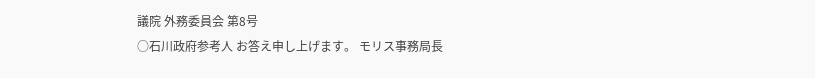議院 外務委員会 第8号
○石川政府参考人 お答え申し上げます。 モリス事務局長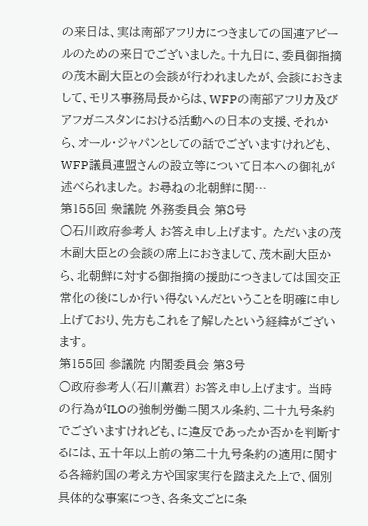の来日は、実は南部アフリカにつきましての国連アピールのための来日でございました。十九日に、委員御指摘の茂木副大臣との会談が行われましたが、会談におきまして、モリス事務局長からは、WFPの南部アフリカ及びアフガニスタンにおける活動への日本の支援、それから、オール・ジャパンとしての話でございますけれども、WFP議員連盟さんの設立等について日本への御礼が述べられました。 お尋ねの北朝鮮に関…
第155回 衆議院 外務委員会 第8号
○石川政府参考人 お答え申し上げます。 ただいまの茂木副大臣との会談の席上におきまして、茂木副大臣から、北朝鮮に対する御指摘の援助につきましては国交正常化の後にしか行い得ないんだということを明確に申し上げており、先方もこれを了解したという経緯がございます。
第155回 参議院 内閣委員会 第3号
○政府参考人(石川薫君) お答え申し上げます。 当時の行為がILOの強制労働ニ関スル条約、二十九号条約でございますけれども、に違反であったか否かを判断するには、五十年以上前の第二十九号条約の適用に関する各締約国の考え方や国家実行を踏まえた上で、個別具体的な事案につき、各条文ごとに条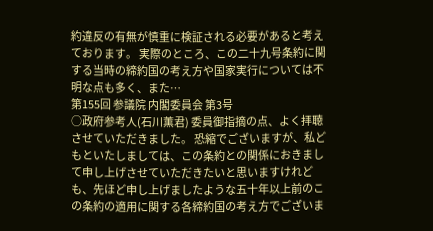約違反の有無が慎重に検証される必要があると考えております。 実際のところ、この二十九号条約に関する当時の締約国の考え方や国家実行については不明な点も多く、また…
第155回 参議院 内閣委員会 第3号
○政府参考人(石川薫君) 委員御指摘の点、よく拝聴させていただきました。 恐縮でございますが、私どもといたしましては、この条約との関係におきまして申し上げさせていただきたいと思いますけれども、先ほど申し上げましたような五十年以上前のこの条約の適用に関する各締約国の考え方でございま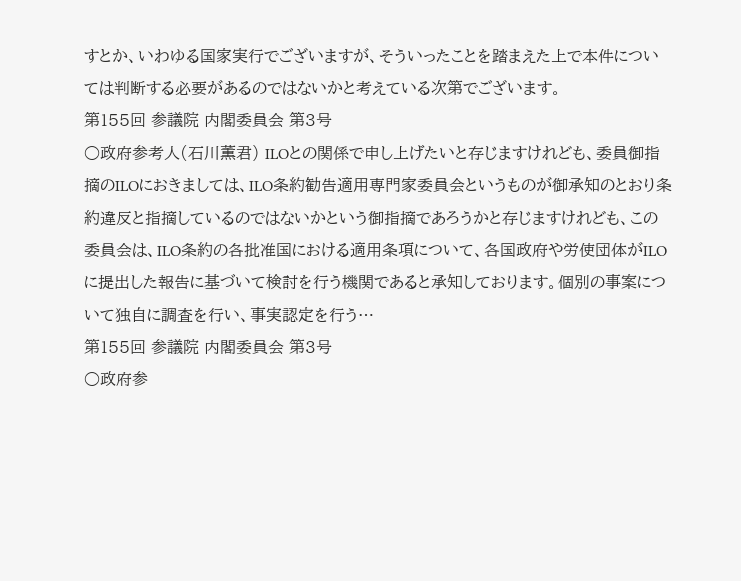すとか、いわゆる国家実行でございますが、そういったことを踏まえた上で本件については判断する必要があるのではないかと考えている次第でございます。
第155回 参議院 内閣委員会 第3号
○政府参考人(石川薫君) ILOとの関係で申し上げたいと存じますけれども、委員御指摘のILOにおきましては、ILO条約勧告適用専門家委員会というものが御承知のとおり条約違反と指摘しているのではないかという御指摘であろうかと存じますけれども、この委員会は、ILO条約の各批准国における適用条項について、各国政府や労使団体がILOに提出した報告に基づいて検討を行う機関であると承知しております。個別の事案について独自に調査を行い、事実認定を行う…
第155回 参議院 内閣委員会 第3号
○政府参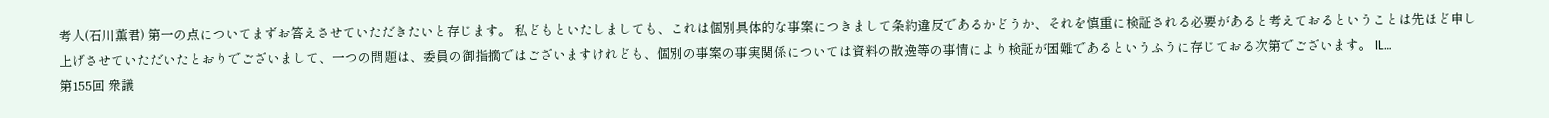考人(石川薫君) 第一の点についてまずお答えさせていただきたいと存じます。 私どもといたしましても、これは個別具体的な事案につきまして条約違反であるかどうか、それを慎重に検証される必要があると考えておるということは先ほど申し上げさせていただいたとおりでございまして、一つの問題は、委員の御指摘ではございますけれども、個別の事案の事実関係については資料の散逸等の事情により検証が困難であるというふうに存じておる次第でございます。 IL…
第155回 衆議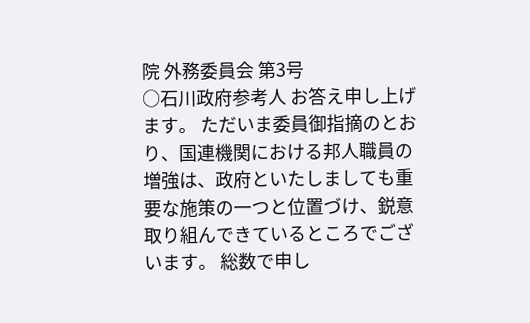院 外務委員会 第3号
○石川政府参考人 お答え申し上げます。 ただいま委員御指摘のとおり、国連機関における邦人職員の増強は、政府といたしましても重要な施策の一つと位置づけ、鋭意取り組んできているところでございます。 総数で申し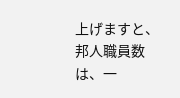上げますと、邦人職員数は、一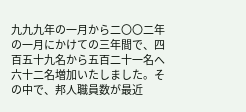九九九年の一月から二〇〇二年の一月にかけての三年間で、四百五十九名から五百二十一名へ六十二名増加いたしました。その中で、邦人職員数が最近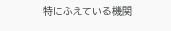特にふえている機関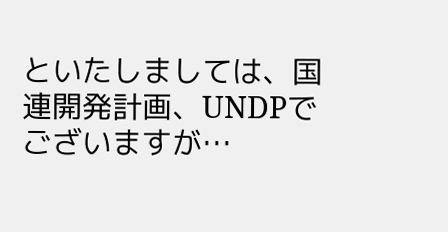といたしましては、国連開発計画、UNDPでございますが…